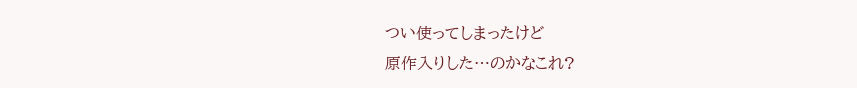つい使ってしまったけど
原作入りした…のかなこれ?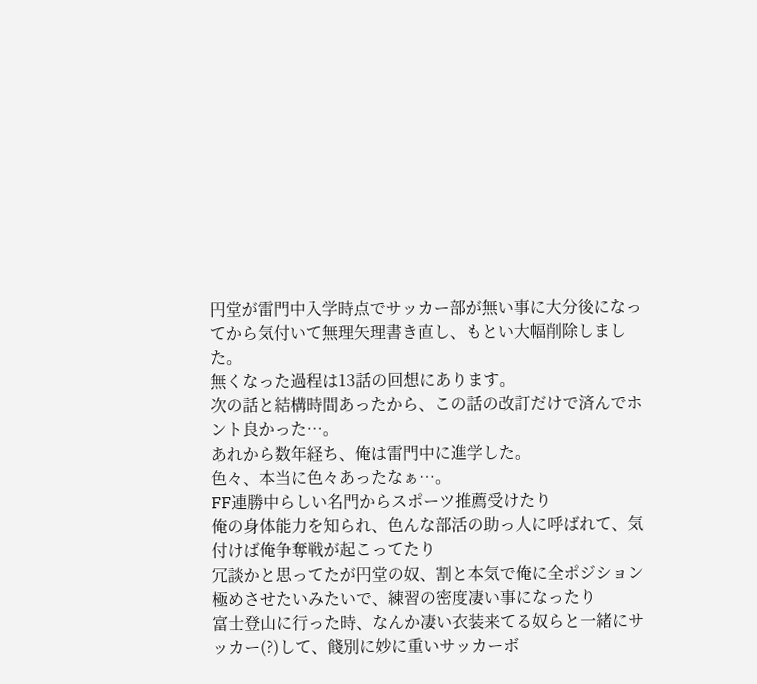円堂が雷門中入学時点でサッカー部が無い事に大分後になってから気付いて無理矢理書き直し、もとい大幅削除しました。
無くなった過程は13話の回想にあります。
次の話と結構時間あったから、この話の改訂だけで済んでホント良かった…。
あれから数年経ち、俺は雷門中に進学した。
色々、本当に色々あったなぁ…。
FF連勝中らしい名門からスポーツ推薦受けたり
俺の身体能力を知られ、色んな部活の助っ人に呼ばれて、気付けば俺争奪戦が起こってたり
冗談かと思ってたが円堂の奴、割と本気で俺に全ポジション極めさせたいみたいで、練習の密度凄い事になったり
富士登山に行った時、なんか凄い衣装来てる奴らと一緒にサッカー(?)して、餞別に妙に重いサッカーボ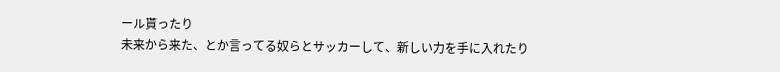ール貰ったり
未来から来た、とか言ってる奴らとサッカーして、新しい力を手に入れたり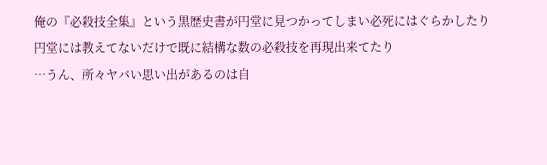俺の『必殺技全集』という黒歴史書が円堂に見つかってしまい必死にはぐらかしたり
円堂には教えてないだけで既に結構な数の必殺技を再現出来てたり
…うん、所々ヤバい思い出があるのは自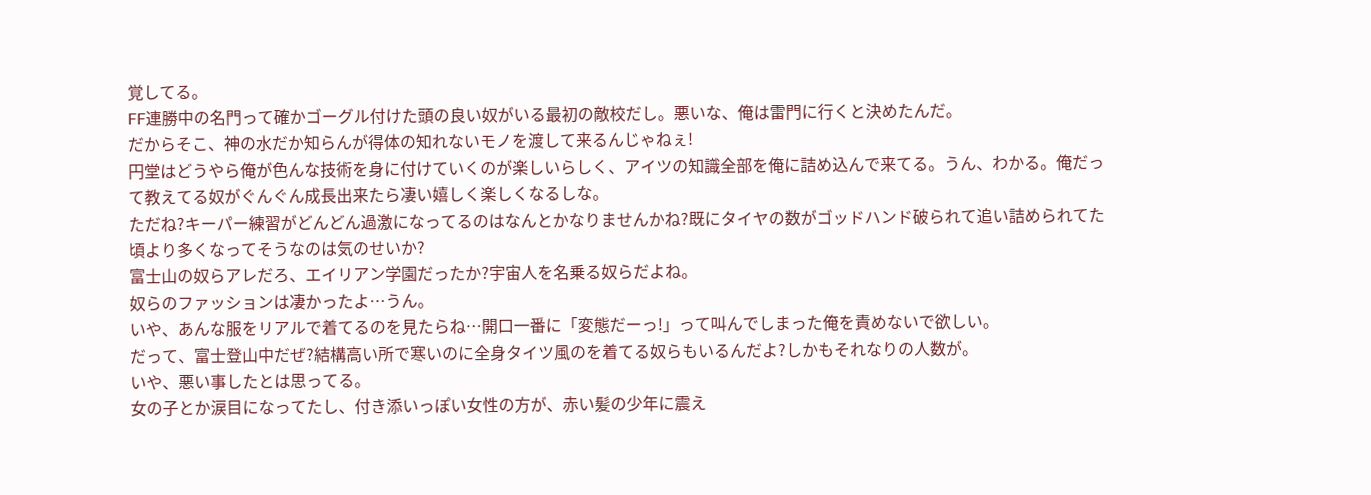覚してる。
FF連勝中の名門って確かゴーグル付けた頭の良い奴がいる最初の敵校だし。悪いな、俺は雷門に行くと決めたんだ。
だからそこ、神の水だか知らんが得体の知れないモノを渡して来るんじゃねぇ!
円堂はどうやら俺が色んな技術を身に付けていくのが楽しいらしく、アイツの知識全部を俺に詰め込んで来てる。うん、わかる。俺だって教えてる奴がぐんぐん成長出来たら凄い嬉しく楽しくなるしな。
ただね?キーパー練習がどんどん過激になってるのはなんとかなりませんかね?既にタイヤの数がゴッドハンド破られて追い詰められてた頃より多くなってそうなのは気のせいか?
富士山の奴らアレだろ、エイリアン学園だったか?宇宙人を名乗る奴らだよね。
奴らのファッションは凄かったよ…うん。
いや、あんな服をリアルで着てるのを見たらね…開口一番に「変態だーっ!」って叫んでしまった俺を責めないで欲しい。
だって、富士登山中だぜ?結構高い所で寒いのに全身タイツ風のを着てる奴らもいるんだよ?しかもそれなりの人数が。
いや、悪い事したとは思ってる。
女の子とか涙目になってたし、付き添いっぽい女性の方が、赤い髪の少年に震え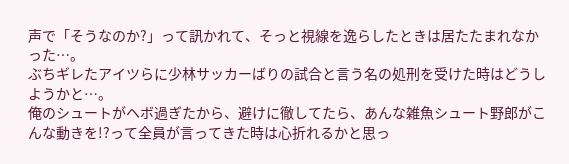声で「そうなのか?」って訊かれて、そっと視線を逸らしたときは居たたまれなかった…。
ぶちギレたアイツらに少林サッカーばりの試合と言う名の処刑を受けた時はどうしようかと…。
俺のシュートがヘボ過ぎたから、避けに徹してたら、あんな雑魚シュート野郎がこんな動きを!?って全員が言ってきた時は心折れるかと思っ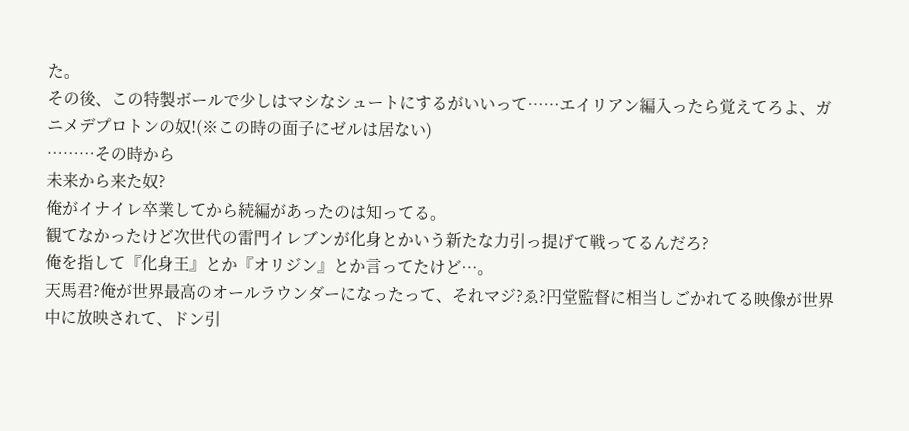た。
その後、この特製ボールで少しはマシなシュートにするがいいって……エイリアン編入ったら覚えてろよ、ガニメデプロトンの奴!(※この時の面子にゼルは居ない)
………その時から
未来から来た奴?
俺がイナイレ卒業してから続編があったのは知ってる。
観てなかったけど次世代の雷門イレブンが化身とかいう新たな力引っ提げて戦ってるんだろ?
俺を指して『化身王』とか『オリジン』とか言ってたけど…。
天馬君?俺が世界最高のオールラウンダーになったって、それマジ?ゑ?円堂監督に相当しごかれてる映像が世界中に放映されて、ドン引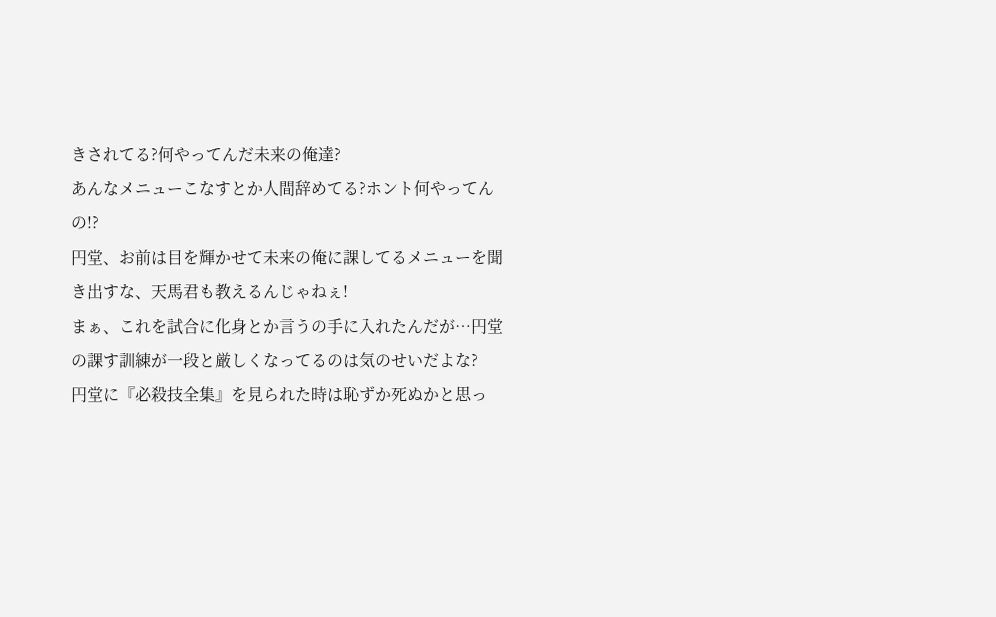きされてる?何やってんだ未来の俺達?
あんなメニューこなすとか人間辞めてる?ホント何やってんの!?
円堂、お前は目を輝かせて未来の俺に課してるメニューを聞き出すな、天馬君も教えるんじゃねぇ!
まぁ、これを試合に化身とか言うの手に入れたんだが…円堂の課す訓練が一段と厳しくなってるのは気のせいだよな?
円堂に『必殺技全集』を見られた時は恥ずか死ぬかと思っ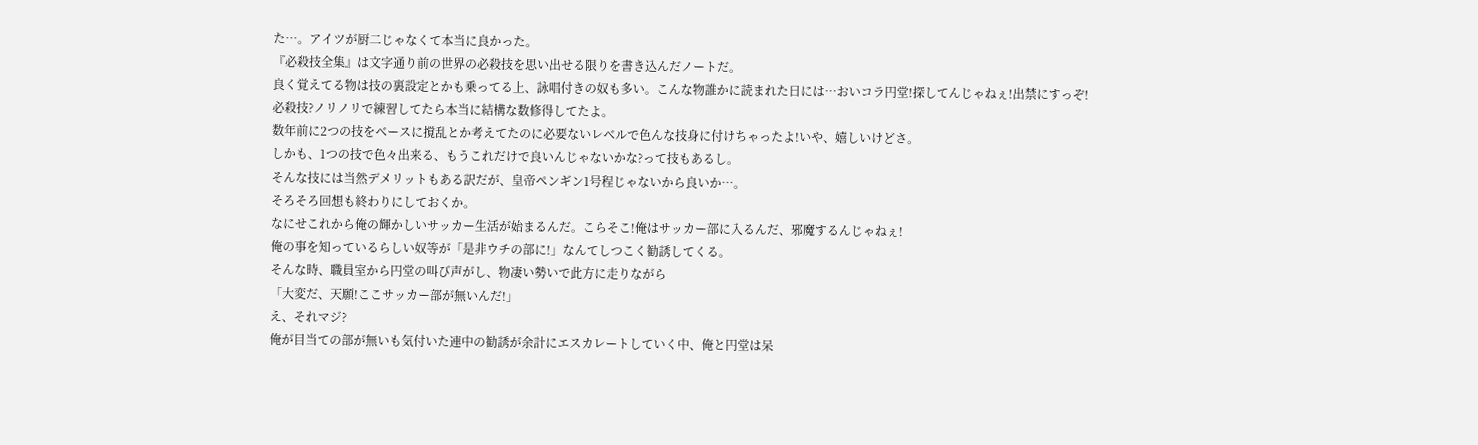た…。アイツが厨二じゃなくて本当に良かった。
『必殺技全集』は文字通り前の世界の必殺技を思い出せる限りを書き込んだノートだ。
良く覚えてる物は技の裏設定とかも乗ってる上、詠唱付きの奴も多い。こんな物誰かに読まれた日には…おいコラ円堂!探してんじゃねぇ!出禁にすっぞ!
必殺技?ノリノリで練習してたら本当に結構な数修得してたよ。
数年前に2つの技をベースに撹乱とか考えてたのに必要ないレベルで色んな技身に付けちゃったよ!いや、嬉しいけどさ。
しかも、1つの技で色々出来る、もうこれだけで良いんじゃないかな?って技もあるし。
そんな技には当然デメリットもある訳だが、皇帝ペンギン1号程じゃないから良いか…。
そろそろ回想も終わりにしておくか。
なにせこれから俺の輝かしいサッカー生活が始まるんだ。こらそこ!俺はサッカー部に入るんだ、邪魔するんじゃねぇ!
俺の事を知っているらしい奴等が「是非ウチの部に!」なんてしつこく勧誘してくる。
そんな時、職員室から円堂の叫び声がし、物凄い勢いで此方に走りながら
「大変だ、天願!ここサッカー部が無いんだ!」
え、それマジ?
俺が目当ての部が無いも気付いた連中の勧誘が余計にエスカレートしていく中、俺と円堂は呆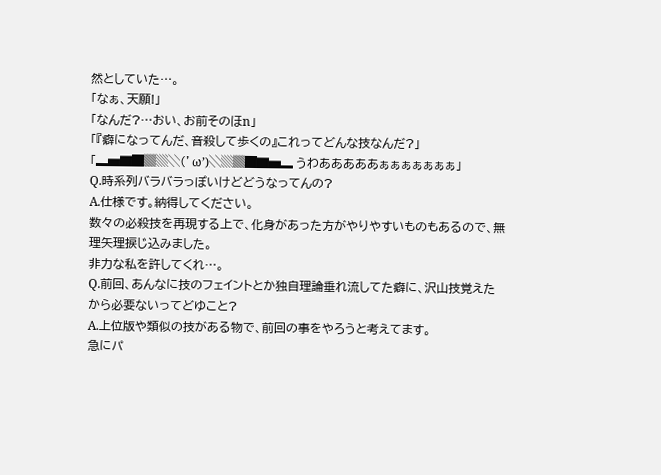然としていた…。
「なぁ、天願!」
「なんだ?…おい、お前そのほn」
「『癖になってんだ、音殺して歩くの』これってどんな技なんだ?」
「▂▅▇█▓▒░(’ω’)░▒▓█▇▅▂ うわあああああぁぁぁぁぁぁぁ」
Q.時系列バラバラっぽいけどどうなってんの?
A.仕様です。納得してください。
数々の必殺技を再現する上で、化身があった方がやりやすいものもあるので、無理矢理捩じ込みました。
非力な私を許してくれ…。
Q.前回、あんなに技のフェイントとか独自理論垂れ流してた癖に、沢山技覚えたから必要ないってどゆこと?
A.上位版や類似の技がある物で、前回の事をやろうと考えてます。
急にパ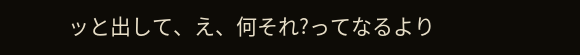ッと出して、え、何それ?ってなるより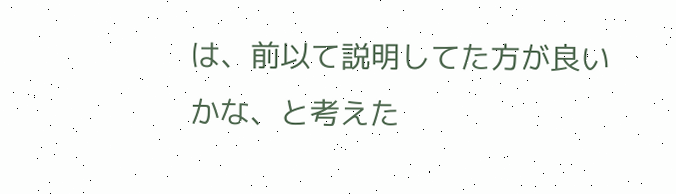は、前以て説明してた方が良いかな、と考えた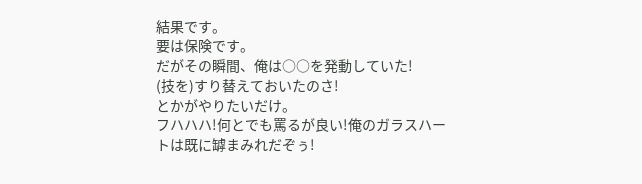結果です。
要は保険です。
だがその瞬間、俺は○○を発動していた!
(技を)すり替えておいたのさ!
とかがやりたいだけ。
フハハハ!何とでも罵るが良い!俺のガラスハートは既に罅まみれだぞぅ!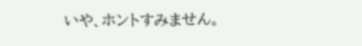いや、ホントすみません。